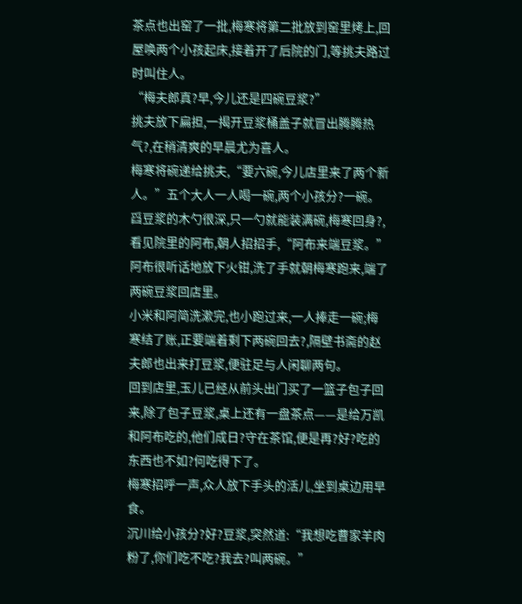茶点也出窑了一批,梅寒将第二批放到窑里烤上,回屋唤两个小孩起床,接着开了后院的门,等挑夫路过时叫住人。
“梅夫郎真?早,今儿还是四碗豆浆?”
挑夫放下扁担,一揭开豆浆桶盖子就冒出腾腾热气?,在稍清爽的早晨尤为喜人。
梅寒将碗递给挑夫,“要六碗,今儿店里来了两个新人。”五个大人一人喝一碗,两个小孩分?一碗。
舀豆浆的木勺很深,只一勺就能装满碗,梅寒回身?,看见院里的阿布,朝人招招手,“阿布来端豆浆。”
阿布很听话地放下火钳,洗了手就朝梅寒跑来,端了两碗豆浆回店里。
小米和阿简洗漱完,也小跑过来,一人捧走一碗;梅寒结了账,正要端着剩下两碗回去?,隔壁书斋的赵夫郎也出来打豆浆,便驻足与人闲聊两句。
回到店里,玉儿已经从前头出门买了一篮子包子回来,除了包子豆浆,桌上还有一盘茶点——是给万凯和阿布吃的,他们成日?守在茶馆,便是再?好?吃的东西也不如?何吃得下了。
梅寒招呼一声,众人放下手头的活儿,坐到桌边用早食。
沉川给小孩分?好?豆浆,突然道:“我想吃曹家羊肉粉了,你们吃不吃?我去?叫两碗。”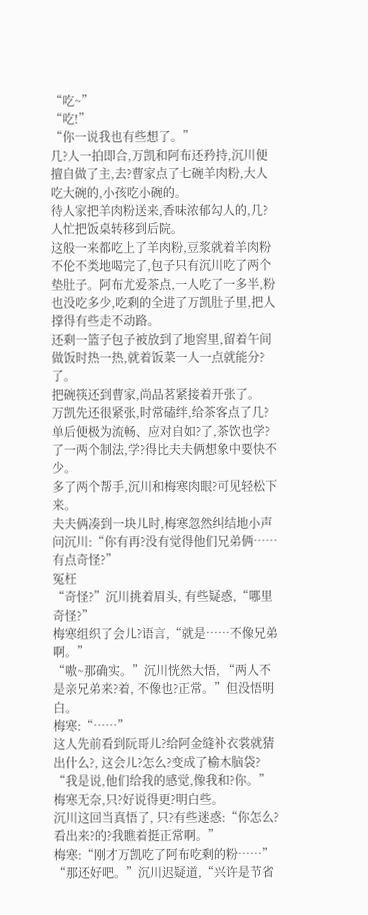“吃~”
“吃!”
“你一说我也有些想了。”
几?人一拍即合,万凯和阿布还矜持,沉川便擅自做了主,去?曹家点了七碗羊肉粉,大人吃大碗的,小孩吃小碗的。
待人家把羊肉粉送来,香味浓郁勾人的,几?人忙把饭桌转移到后院。
这般一来都吃上了羊肉粉,豆浆就着羊肉粉不伦不类地喝完了,包子只有沉川吃了两个垫肚子。阿布尤爱茶点,一人吃了一多半,粉也没吃多少,吃剩的全进了万凯肚子里,把人撑得有些走不动路。
还剩一篮子包子被放到了地窖里,留着午间做饭时热一热,就着饭菜一人一点就能分?了。
把碗筷还到曹家,尚品茗紧接着开张了。
万凯先还很紧张,时常磕绊,给茶客点了几?单后便极为流畅、应对自如?了,茶饮也学?了一两个制法,学?得比夫夫俩想象中要快不少。
多了两个帮手,沉川和梅寒肉眼?可见轻松下来。
夫夫俩凑到一块儿时,梅寒忽然纠结地小声问沉川:“你有再?没有觉得他们兄弟俩……有点奇怪?”
冤枉
“奇怪?”沉川挑着眉头, 有些疑惑,“哪里奇怪?”
梅寒组织了会儿?语言,“就是……不像兄弟啊。”
“嗷~那确实。”沉川恍然大悟, “两人不是亲兄弟来?着, 不像也?正常。”但没悟明白。
梅寒:“……”
这人先前看到阮哥儿?给阿金缝补衣裳就猜出什么?, 这会儿?怎么?变成了榆木脑袋?
“我是说,他们给我的感觉,像我和?你。”梅寒无奈,只?好说得更?明白些。
沉川这回当真悟了, 只?有些迷惑:“你怎么?看出来?的?我瞧着挺正常啊。”
梅寒:“刚才万凯吃了阿布吃剩的粉……”
“那还好吧。”沉川迟疑道,“兴许是节省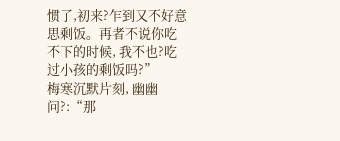惯了,初来?乍到又不好意思剩饭。再者不说你吃不下的时候, 我不也?吃过小孩的剩饭吗?”
梅寒沉默片刻, 幽幽问?:“那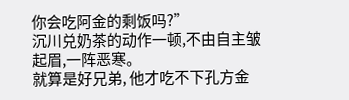你会吃阿金的剩饭吗?”
沉川兑奶茶的动作一顿,不由自主皱起眉,一阵恶寒。
就算是好兄弟, 他才吃不下孔方金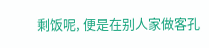剩饭呢, 便是在别人家做客孔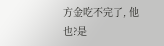方金吃不完了, 他也?是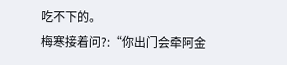吃不下的。
梅寒接着问?:“你出门会牵阿金